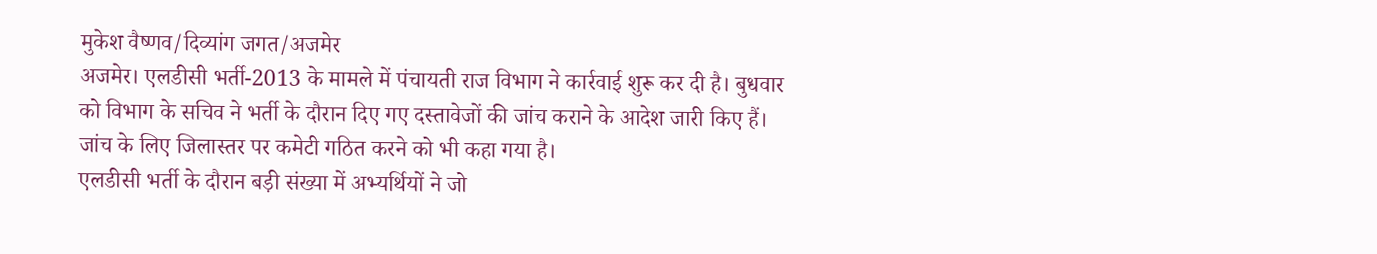मुकेश वैष्णव/दिव्यांग जगत/अजमेर
अजमेर। एलडीसी भर्ती-2013 के मामले में पंचायती राज विभाग ने कार्रवाई शुरू कर दी है। बुधवार को विभाग के सचिव ने भर्ती के दौरान दिए गए दस्तावेजों की जांच कराने के आदेश जारी किए हैं। जांच के लिए जिलास्तर पर कमेटी गठित करने को भी कहा गया है।
एलडीसी भर्ती के दौरान बड़ी संख्या में अभ्यर्थियों ने जो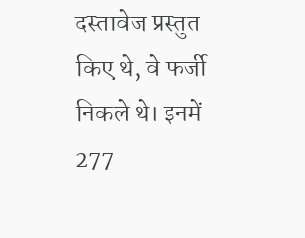दस्तावेज प्रस्तुत किए थे, वे फर्जी निकले थे। इनमें 277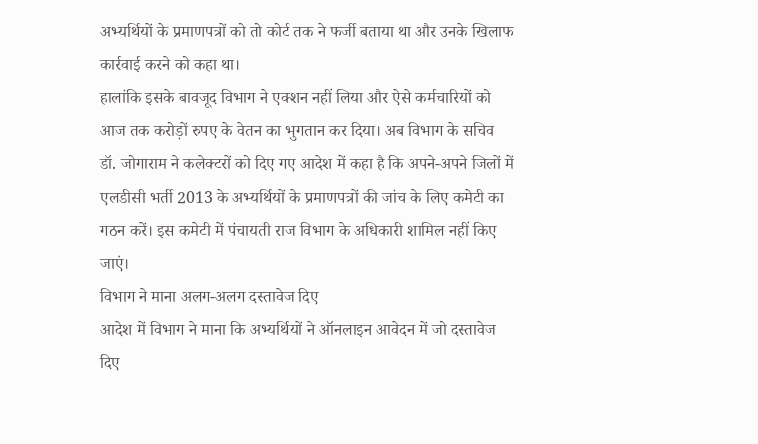अभ्यर्थियों के प्रमाणपत्रों को तो कोर्ट तक ने फर्जी बताया था और उनके खिलाफ कार्रवाई करने को कहा था।
हालांकि इसके बावजूद विभाग ने एक्शन नहीं लिया और ऐसे कर्मचारियों को आज तक करोड़ों रुपए के वेतन का भुगतान कर दिया। अब विभाग के सचिव डॉ. जोगाराम ने कलेक्टरों को दिए गए आदेश में कहा है कि अपने-अपने जिलों में एलडीसी भर्ती 2013 के अभ्यर्थियों के प्रमाणपत्रों की जांच के लिए कमेटी का गठन करें। इस कमेटी में पंचायती राज विभाग के अधिकारी शामिल नहीं किए जाएं।
विभाग ने माना अलग-अलग दस्तावेज दिए
आदेश में विभाग ने माना कि अभ्यर्थियों ने ऑनलाइन आवेदन में जो दस्तावेज दिए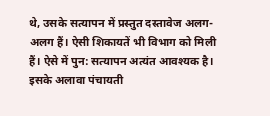थे, उसके सत्यापन में प्रस्तुत दस्तावेज अलग-अलग हैं। ऐसी शिकायतें भी विभाग को मिली हैं। ऐसे में पुन: सत्यापन अत्यंत आवश्यक है। इसके अलावा पंचायती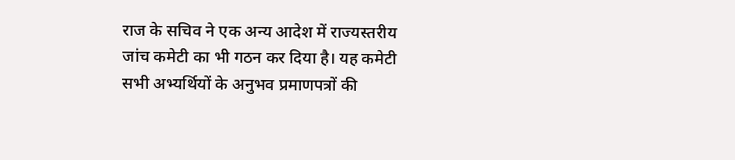राज के सचिव ने एक अन्य आदेश में राज्यस्तरीय जांच कमेटी का भी गठन कर दिया है। यह कमेटी सभी अभ्यर्थियों के अनुभव प्रमाणपत्रों की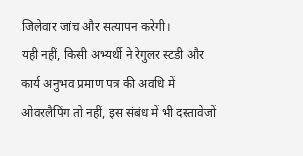जिलेवार जांच और सत्यापन करेगी।
यही नहीं, किसी अभ्यर्थी ने रेगुलर स्टडी और कार्य अनुभव प्रमाण पत्र की अवधि में ओवरलैपिंग तो नहीं, इस संबंध में भी दस्तावेजों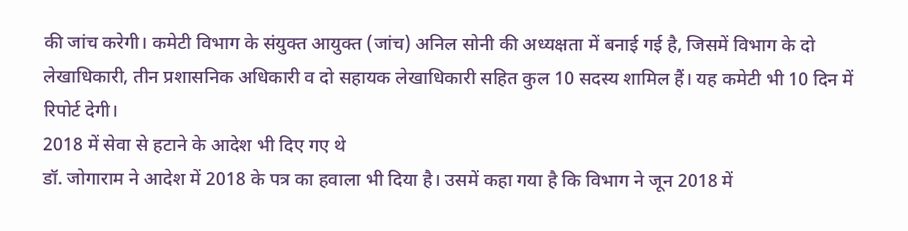की जांच करेगी। कमेटी विभाग के संयुक्त आयुक्त (जांच) अनिल सोनी की अध्यक्षता में बनाई गई है, जिसमें विभाग के दो लेखाधिकारी, तीन प्रशासनिक अधिकारी व दो सहायक लेखाधिकारी सहित कुल 10 सदस्य शामिल हैं। यह कमेटी भी 10 दिन में रिपोर्ट देगी।
2018 में सेवा से हटाने के आदेश भी दिए गए थे
डॉ. जोगाराम ने आदेश में 2018 के पत्र का हवाला भी दिया है। उसमें कहा गया है कि विभाग ने जून 2018 में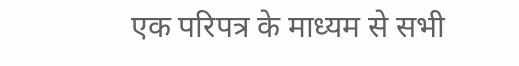एक परिपत्र के माध्यम से सभी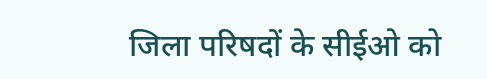जिला परिषदों के सीईओ को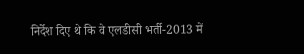निर्देश दिए थे कि वे एलडीसी भर्ती-2013 में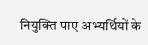नियुक्ति पाए अभ्यर्थियों के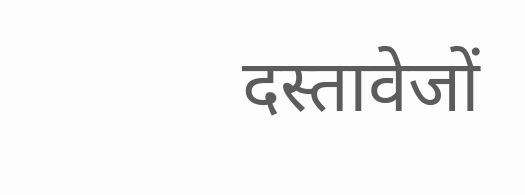दस्तावेजों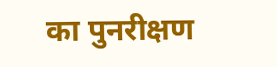का पुनरीक्षण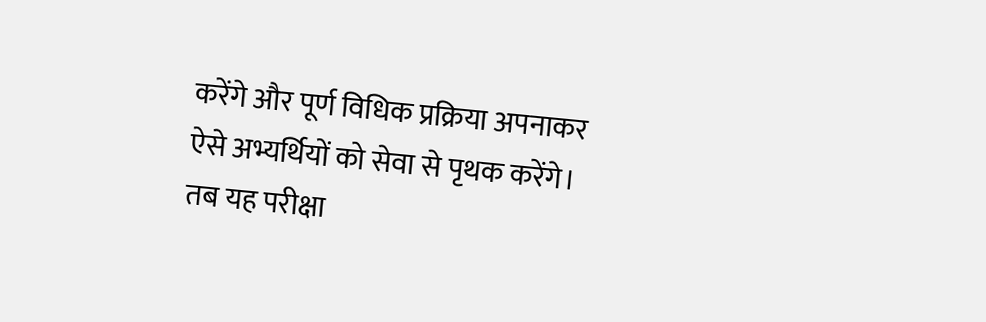करेंगे और पूर्ण विधिक प्रक्रिया अपनाकर ऐसे अभ्यर्थियों को सेवा से पृथक करेंगे। तब यह परीक्षा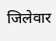जिलेवार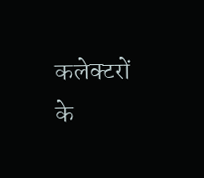कलेक्टरों के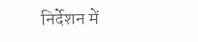निर्देशन में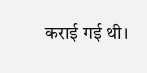कराई गई थी।